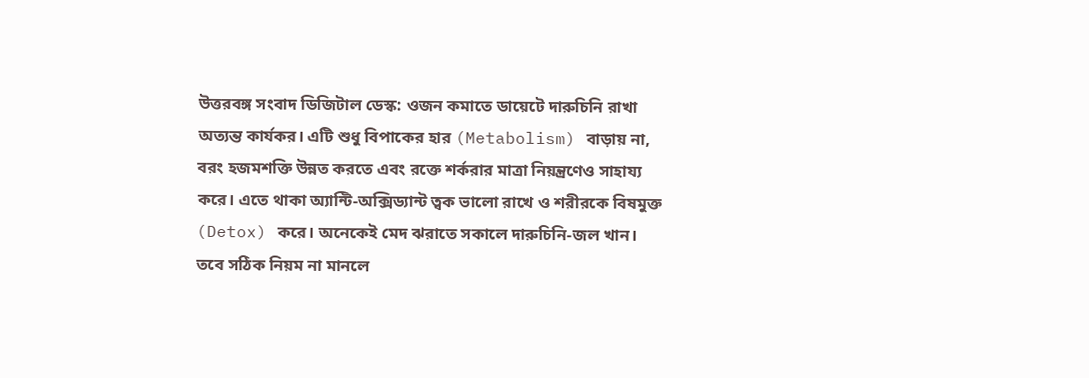উত্তরবঙ্গ সংবাদ ডিজিটাল ডেস্ক: ওজন কমাতে ডায়েটে দারুচিনি রাখা অত্যন্ত কার্যকর। এটি শুধু বিপাকের হার (Metabolism) বাড়ায় না, বরং হজমশক্তি উন্নত করতে এবং রক্তে শর্করার মাত্রা নিয়ন্ত্রণেও সাহায্য করে। এতে থাকা অ্যান্টি-অক্সিড্যান্ট ত্বক ভালো রাখে ও শরীরকে বিষমুক্ত (Detox) করে। অনেকেই মেদ ঝরাতে সকালে দারুচিনি-জল খান। তবে সঠিক নিয়ম না মানলে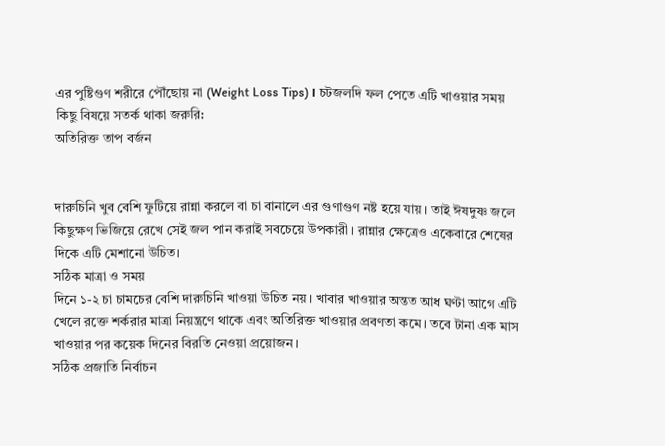এর পুষ্টিগুণ শরীরে পৌঁছোয় না (Weight Loss Tips)। চটজলদি ফল পেতে এটি খাওয়ার সময় কিছু বিষয়ে সতর্ক থাকা জরুরি:
অতিরিক্ত তাপ বর্জন


দারুচিনি খুব বেশি ফুটিয়ে রান্না করলে বা চা বানালে এর গুণাগুণ নষ্ট হয়ে যায়। তাই ঈষদুষ্ণ জলে কিছুক্ষণ ভিজিয়ে রেখে সেই জল পান করাই সবচেয়ে উপকারী। রান্নার ক্ষেত্রেও একেবারে শেষের দিকে এটি মেশানো উচিত।
সঠিক মাত্রা ও সময়
দিনে ১-২ চা চামচের বেশি দারুচিনি খাওয়া উচিত নয়। খাবার খাওয়ার অন্তত আধ ঘণ্টা আগে এটি খেলে রক্তে শর্করার মাত্রা নিয়ন্ত্রণে থাকে এবং অতিরিক্ত খাওয়ার প্রবণতা কমে। তবে টানা এক মাস খাওয়ার পর কয়েক দিনের বিরতি নেওয়া প্রয়োজন।
সঠিক প্রজাতি নির্বাচন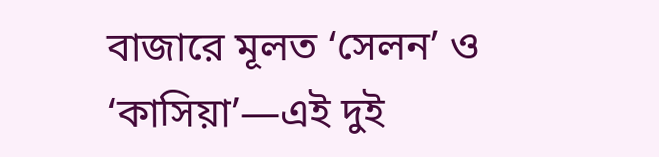বাজারে মূলত ‘সেলন’ ও ‘কাসিয়া’—এই দুই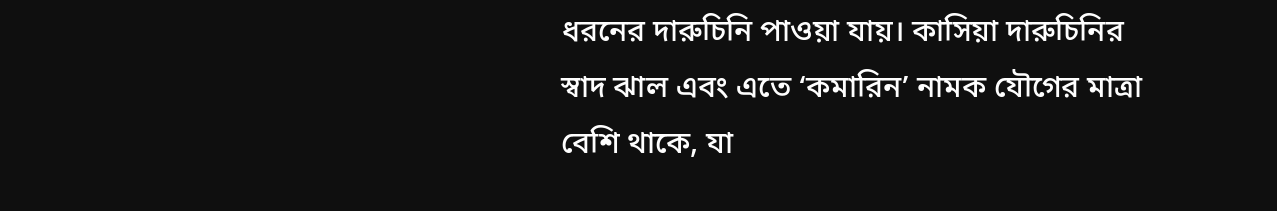ধরনের দারুচিনি পাওয়া যায়। কাসিয়া দারুচিনির স্বাদ ঝাল এবং এতে ‘কমারিন’ নামক যৌগের মাত্রা বেশি থাকে, যা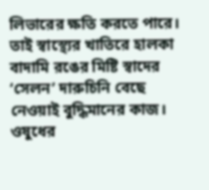লিভারের ক্ষতি করতে পারে। তাই স্বাস্থ্যের খাতিরে হালকা বাদামি রঙের মিষ্টি স্বাদের ‘সেলন’ দারুচিনি বেছে নেওয়াই বুদ্ধিমানের কাজ।
ওষুধের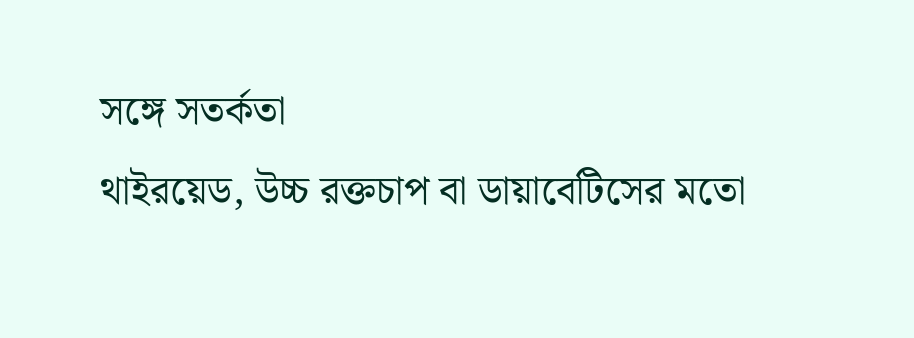সঙ্গে সতর্কতা
থাইরয়েড, উচ্চ রক্তচাপ বা ডায়াবেটিসের মতো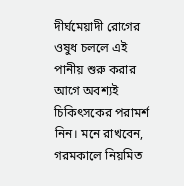দীর্ঘমেয়াদী রোগের ওষুধ চললে এই পানীয় শুরু করার আগে অবশ্যই চিকিৎসকের পরামর্শ নিন। মনে রাখবেন, গরমকালে নিয়মিত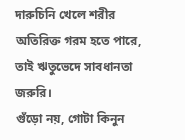দারুচিনি খেলে শরীর অতিরিক্ত গরম হতে পারে, তাই ঋতুভেদে সাবধানতা জরুরি।
গুঁড়ো নয়, গোটা কিনুন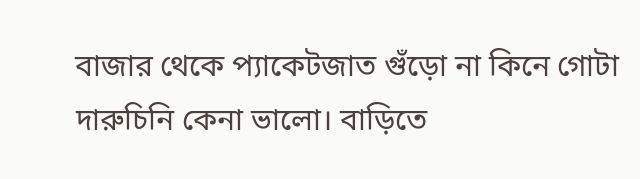বাজার থেকে প্যাকেটজাত গুঁড়ো না কিনে গোটা দারুচিনি কেনা ভালো। বাড়িতে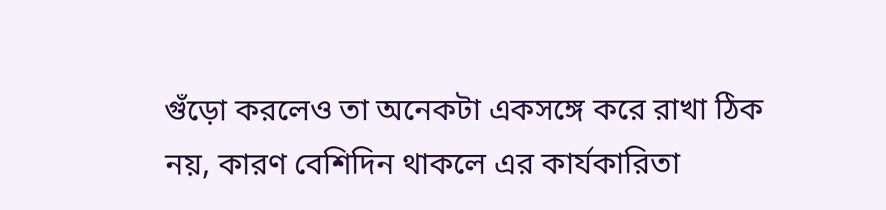গুঁড়ো করলেও তা অনেকটা একসঙ্গে করে রাখা ঠিক নয়, কারণ বেশিদিন থাকলে এর কার্যকারিতা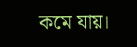কমে যায়।